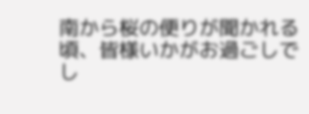南から桜の便りが聞かれる頃、皆様いかがお過ごしでし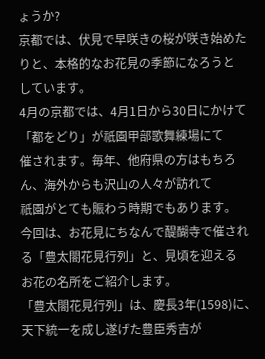ょうか?
京都では、伏見で早咲きの桜が咲き始めたりと、本格的なお花見の季節になろうと
しています。
4月の京都では、4月1日から30日にかけて「都をどり」が祇園甲部歌舞練場にて
催されます。毎年、他府県の方はもちろん、海外からも沢山の人々が訪れて
祇園がとても賑わう時期でもあります。
今回は、お花見にちなんで醍醐寺で催される「豊太閤花見行列」と、見頃を迎える
お花の名所をご紹介します。
「豊太閤花見行列」は、慶長3年(1598)に、天下統一を成し遂げた豊臣秀吉が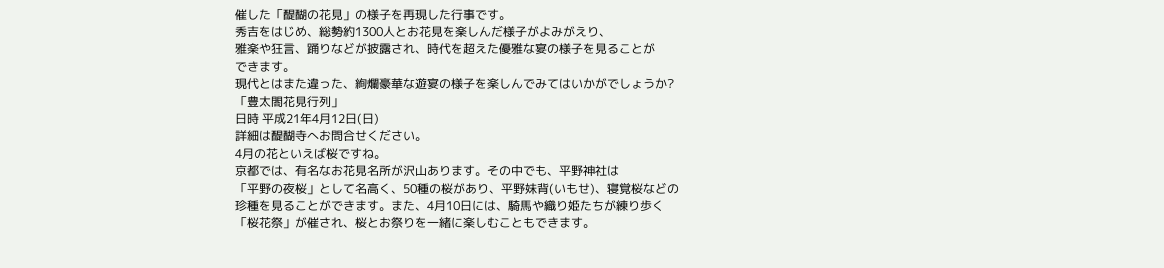催した「醍醐の花見」の様子を再現した行事です。
秀吉をはじめ、総勢約1300人とお花見を楽しんだ様子がよみがえり、
雅楽や狂言、踊りなどが披露され、時代を超えた優雅な宴の様子を見ることが
できます。
現代とはまた違った、絢爛豪華な遊宴の様子を楽しんでみてはいかがでしょうか?
「豊太閤花見行列」
日時 平成21年4月12日(日)
詳細は醍醐寺へお問合せください。
4月の花といえば桜ですね。
京都では、有名なお花見名所が沢山あります。その中でも、平野神社は
「平野の夜桜」として名高く、50種の桜があり、平野妹背(いもせ)、寝覚桜などの
珍種を見ることができます。また、4月10日には、騎馬や織り姫たちが練り歩く
「桜花祭」が催され、桜とお祭りを一緒に楽しむこともできます。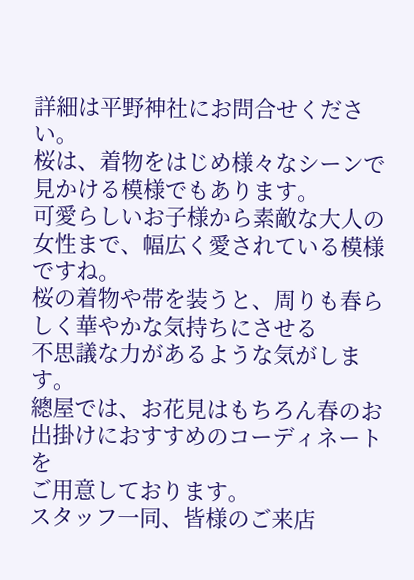詳細は平野神社にお問合せください。
桜は、着物をはじめ様々なシーンで見かける模様でもあります。
可愛らしいお子様から素敵な大人の女性まで、幅広く愛されている模様ですね。
桜の着物や帯を装うと、周りも春らしく華やかな気持ちにさせる
不思議な力があるような気がします。
總屋では、お花見はもちろん春のお出掛けにおすすめのコーディネートを
ご用意しております。
スタッフ一同、皆様のご来店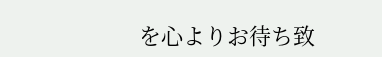を心よりお待ち致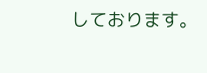しております。